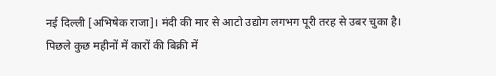नई दिल्ली [अभिषेक राजा]। मंदी की मार से आटो उद्योग लगभग पूरी तरह से उबर चुका है। पिछले कुछ महीनों में कारों की बिक्री में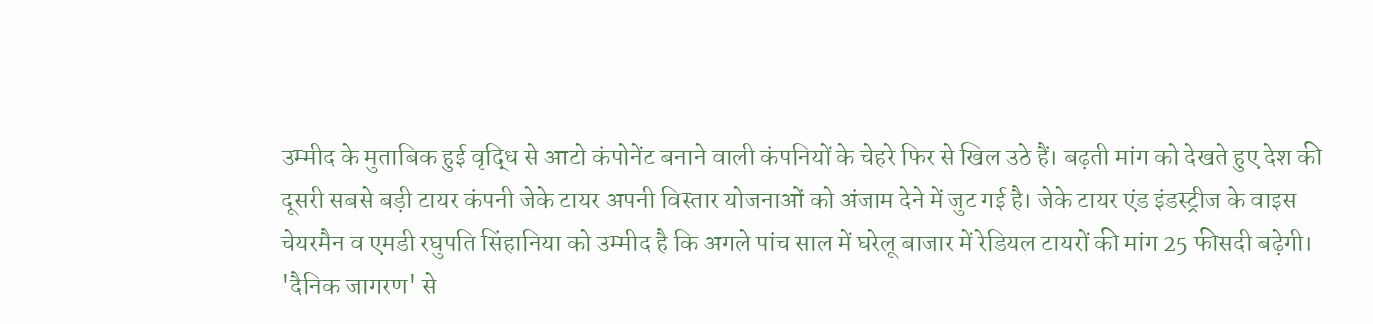उम्मीद के मुताबिक हुई वृद्धि से आटो कंपोनेंट बनाने वाली कंपनियों के चेहरे फिर से खिल उठे हैं। बढ़ती मांग को देखते हुए देश की दूसरी सबसे बड़ी टायर कंपनी जेके टायर अपनी विस्तार योजनाओं को अंजाम देने में जुट गई है। जेके टायर एंड इंडस्ट्रीज के वाइस चेयरमैन व एमडी रघुपति सिंहानिया को उम्मीद है कि अगले पांच साल में घरेलू बाजार में रेडियल टायरों की मांग 25 फीसदी बढ़ेगी।
'दैनिक जागरण' से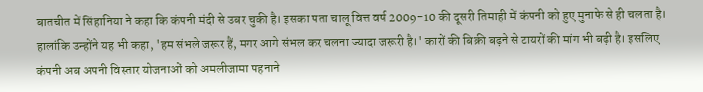बातचीत में सिंहानिया ने कहा कि कंपनी मंदी से उबर चुकी है। इसका पता चालू वित्त वर्ष 2009-10 की दूसरी तिमाही में कंपनी को हुए मुनाफे से ही चलता है। हालांकि उन्होंने यह भी कहा, 'हम संभले जरूर हैं, मगर आगे संभल कर चलना ज्यादा जरूरी है।' कारों की बिक्री बढ़ने से टायरों की मांग भी बढ़ी है। इसलिए कंपनी अब अपनी विस्तार योजनाओं को अमलीजामा पहनाने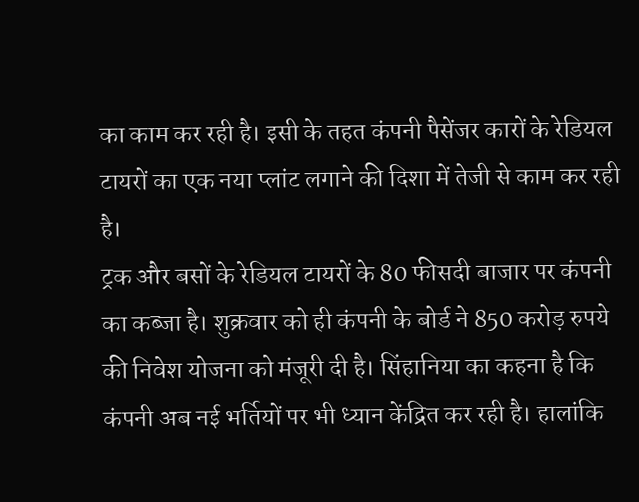का काम कर रही है। इसी के तहत कंपनी पैसेंजर कारों के रेडियल टायरों का एक नया प्लांट लगाने की दिशा में तेजी से काम कर रही है।
ट्रक और बसों के रेडियल टायरों के 80 फीसदी बाजार पर कंपनी का कब्जा है। शुक्रवार को ही कंपनी के बोर्ड ने 850 करोड़ रुपये की निवेश योजना को मंजूरी दी है। सिंहानिया का कहना है कि कंपनी अब नई भर्तियों पर भी ध्यान केंद्रित कर रही है। हालांकि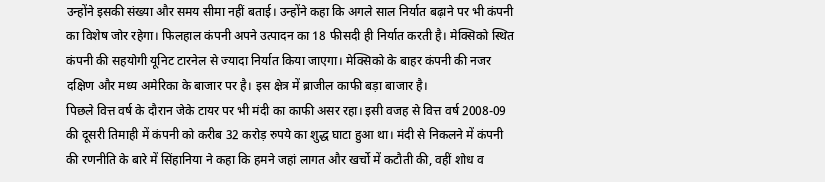उन्होंने इसकी संख्या और समय सीमा नहीं बताई। उन्होंने कहा कि अगले साल निर्यात बढ़ाने पर भी कंपनी का विशेष जोर रहेगा। फिलहाल कंपनी अपने उत्पादन का 18 फीसदी ही निर्यात करती है। मेक्सिको स्थित कंपनी की सहयोगी यूनिट टारनेल से ज्यादा निर्यात किया जाएगा। मेक्सिको के बाहर कंपनी की नजर दक्षिण और मध्य अमेरिका के बाजार पर है। इस क्षेत्र में ब्राजील काफी बड़ा बाजार है।
पिछले वित्त वर्ष के दौरान जेके टायर पर भी मंदी का काफी असर रहा। इसी वजह से वित्त वर्ष 2008-09 की दूसरी तिमाही में कंपनी को करीब 32 करोड़ रुपये का शुद्ध घाटा हुआ था। मंदी से निकलने में कंपनी की रणनीति के बारे में सिंहानिया ने कहा कि हमने जहां लागत और खर्चो में कटौती की, वहीं शोध व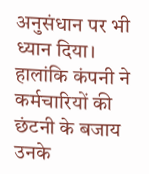अनुसंधान पर भी ध्यान दिया। हालांकि कंपनी ने कर्मचारियों की छंटनी के बजाय उनके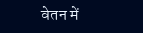वेतन में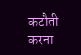कटौती करना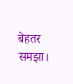बेहतर समझा।